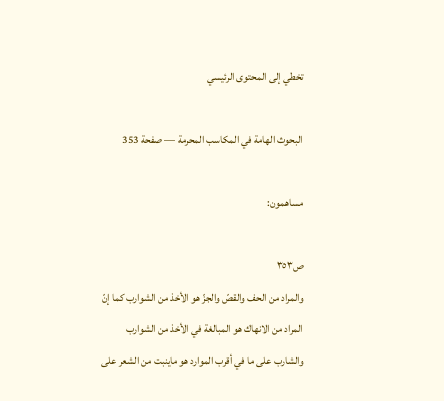تخطي إلى المحتوى الرئيسي

البحوث الهامة في المكاسب المحرمة — صفحة 353

مساهمون:

ص٣٥٣
والمراد من الحف والقصّ والجزّ هو الأخذ من الشوارب كما إنّ المراد من الانهاك هو المبالغة في الأخذ من الشوارب والشارب على ما في أقرب الموارد هو ماينبت من الشعر على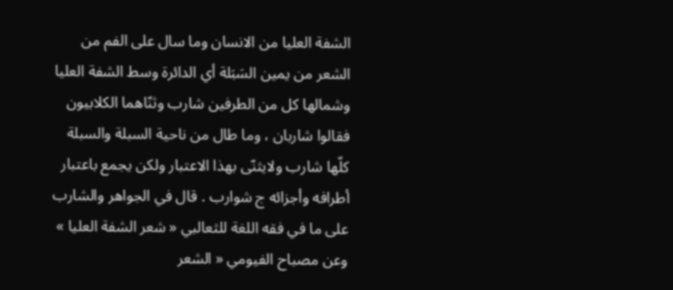الشفة العليا من الانسان وما سال على الفم من الشعر من يمين السَبَلة أي الدائرة وسط الشفة العليا وشمالها كل من الطرفين شارب وثنّاهما الكلابيون فقالوا شاربان ، وما طال من ناحية السبلة والسبلة كلّها شارب ولايثنّى بهذا الاعتبار ولكن يجمع باعتبار أطرافه وأجزائه ج شوارب . قال في الجواهر والشارب على ما في فقه اللغة للثعالبي « شعر الشفة العليا » وعن مصباح الفيومي « الشعر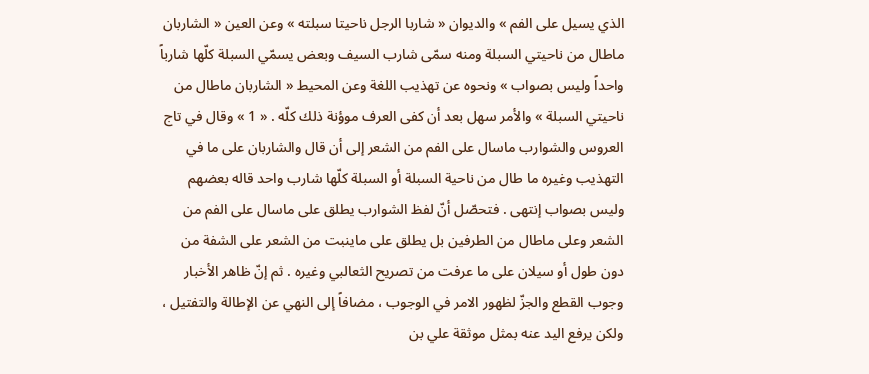الذي يسيل على الفم » والديوان « شاربا الرجل ناحيتا سبلته » وعن العين « الشاربان ماطال من ناحيتي السبلة ومنه سمّى شارب السيف وبعض يسمّي السبلة كلّها شارباً واحداً وليس بصواب » ونحوه عن تهذيب اللغة وعن المحيط « الشاربان ماطال من ناحيتي السبلة » والأمر سهل بعد أن كفى العرف موؤنة ذلك كلّه . « 1 » وقال في تاج العروس والشوارب ماسال على الفم من الشعر إلى أن قال والشاربان على ما في التهذيب وغيره ما طال من ناحية السبلة أو السبلة كلّها شارب واحد قاله بعضهم وليس بصواب إنتهى . فتحصّل أنّ لفظ الشوارب يطلق على ماسال على الفم من الشعر وعلى ماطال من الطرفين بل يطلق على ماينبت من الشعر على الشفة من دون طول أو سيلان على ما عرفت من تصريح الثعالبي وغيره . ثم إنّ ظاهر الأخبار وجوب القطع والجزّ لظهور الامر في الوجوب ، مضافاً إلى النهي عن الإطالة والتفتيل ، ولكن يرفع اليد عنه بمثل موثقة علي بن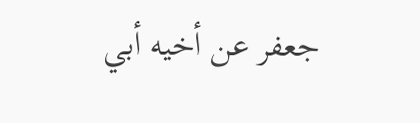جعفر عن أخيه أبي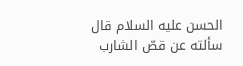الحسن عليه السلام قال سألته عن قصّ الشارب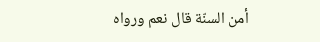أمن السنّة قال نعم ورواه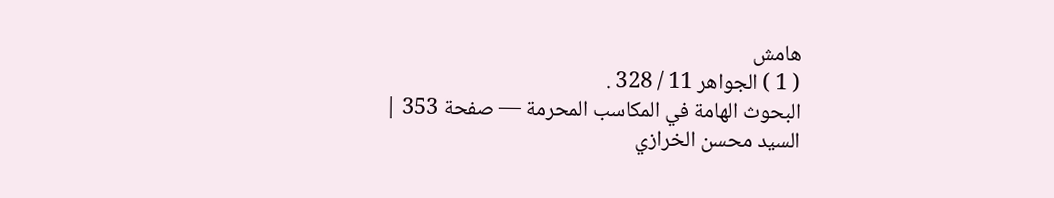هامش
( 1 ) الجواهر 11 / 328 .
البحوث الهامة في المكاسب المحرمة — صفحة 353 | السيد محسن الخرازي